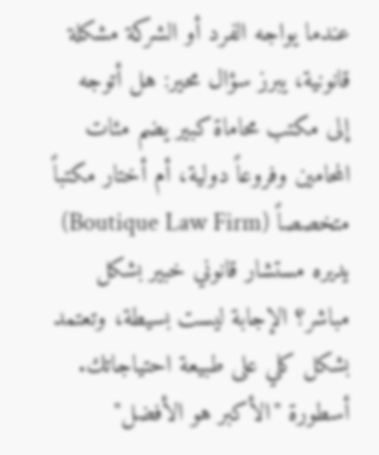عندما يواجه الفرد أو الشركة مشكلة قانونية، يبرز سؤال محير: هل أتوجه إلى مكتب محاماة كبير يضم مئات المحامين وفروعاً دولية، أم أختار مكتباً متخصصاً (Boutique Law Firm) يديره مستشار قانوني خبير بشكل مباشر؟ الإجابة ليست بسيطة، وتعتمد بشكل كلي على طبيعة احتياجاتك.
أسطورة "الأكبر هو الأفضل"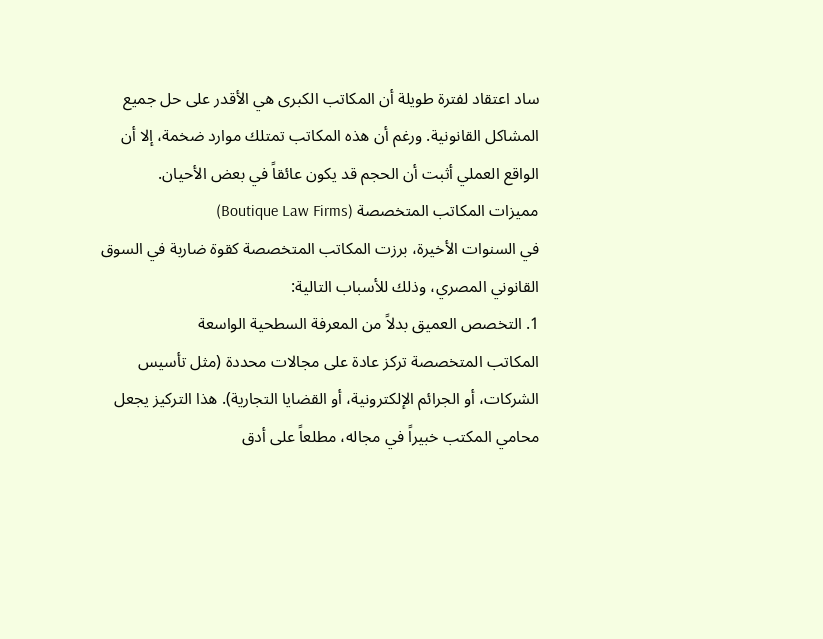ساد اعتقاد لفترة طويلة أن المكاتب الكبرى هي الأقدر على حل جميع المشاكل القانونية. ورغم أن هذه المكاتب تمتلك موارد ضخمة، إلا أن الواقع العملي أثبت أن الحجم قد يكون عائقاً في بعض الأحيان.
مميزات المكاتب المتخصصة (Boutique Law Firms)
في السنوات الأخيرة، برزت المكاتب المتخصصة كقوة ضاربة في السوق القانوني المصري، وذلك للأسباب التالية:
1. التخصص العميق بدلاً من المعرفة السطحية الواسعة
المكاتب المتخصصة تركز عادة على مجالات محددة (مثل تأسيس الشركات، أو الجرائم الإلكترونية، أو القضايا التجارية). هذا التركيز يجعل محامي المكتب خبيراً في مجاله، مطلعاً على أدق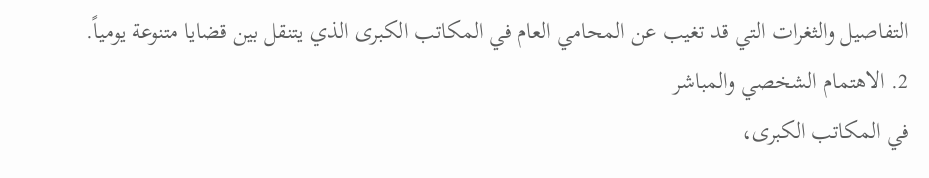التفاصيل والثغرات التي قد تغيب عن المحامي العام في المكاتب الكبرى الذي يتنقل بين قضايا متنوعة يومياً.
2. الاهتمام الشخصي والمباشر
في المكاتب الكبرى،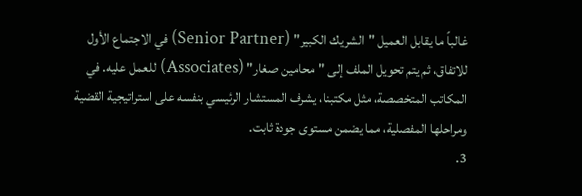غالباً ما يقابل العميل "الشريك الكبير" (Senior Partner) في الاجتماع الأول للاتفاق، ثم يتم تحويل الملف إلى "محامين صغار" (Associates) للعمل عليه. في المكاتب المتخصصة، مثل مكتبنا، يشرف المستشار الرئيسي بنفسه على استراتيجية القضية ومراحلها المفصلية، مما يضمن مستوى جودة ثابت.
3.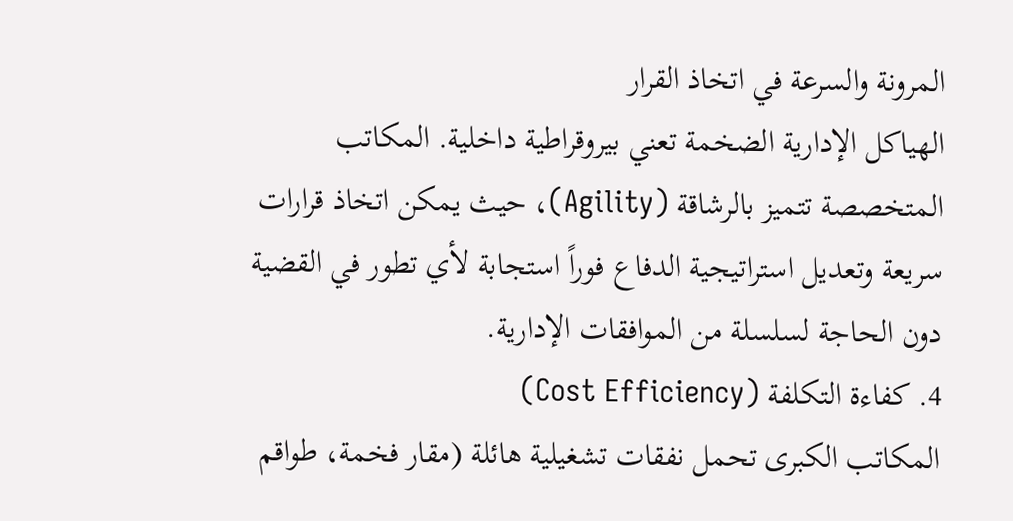المرونة والسرعة في اتخاذ القرار
الهياكل الإدارية الضخمة تعني بيروقراطية داخلية. المكاتب المتخصصة تتميز بالرشاقة (Agility)، حيث يمكن اتخاذ قرارات سريعة وتعديل استراتيجية الدفاع فوراً استجابة لأي تطور في القضية دون الحاجة لسلسلة من الموافقات الإدارية.
4. كفاءة التكلفة (Cost Efficiency)
المكاتب الكبرى تحمل نفقات تشغيلية هائلة (مقار فخمة، طواقم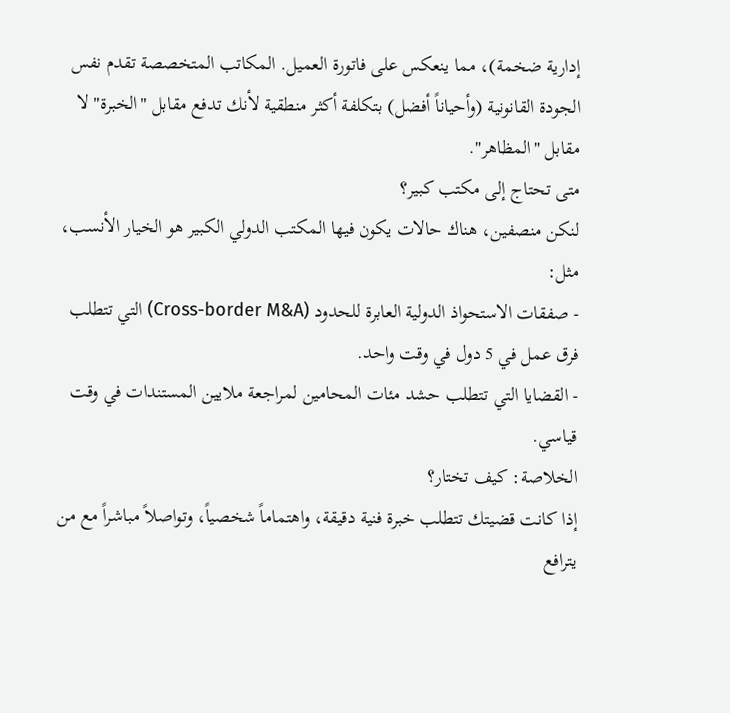إدارية ضخمة)، مما ينعكس على فاتورة العميل. المكاتب المتخصصة تقدم نفس الجودة القانونية (وأحياناً أفضل) بتكلفة أكثر منطقية لأنك تدفع مقابل "الخبرة" لا مقابل "المظاهر".
متى تحتاج إلى مكتب كبير؟
لنكن منصفين، هناك حالات يكون فيها المكتب الدولي الكبير هو الخيار الأنسب، مثل:
- صفقات الاستحواذ الدولية العابرة للحدود (Cross-border M&A) التي تتطلب فرق عمل في 5 دول في وقت واحد.
- القضايا التي تتطلب حشد مئات المحامين لمراجعة ملايين المستندات في وقت قياسي.
الخلاصة: كيف تختار؟
إذا كانت قضيتك تتطلب خبرة فنية دقيقة، واهتماماً شخصياً، وتواصلاً مباشراً مع من يترافع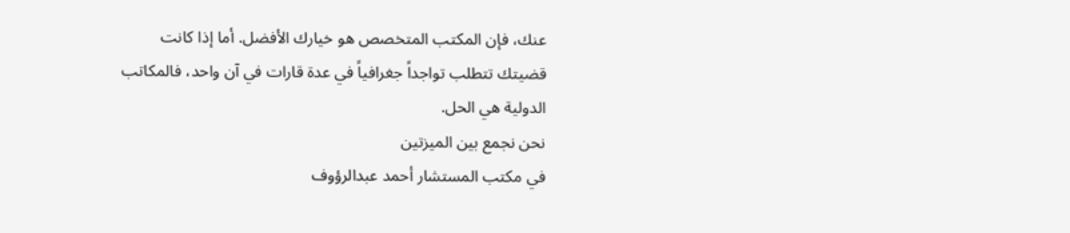عنك، فإن المكتب المتخصص هو خيارك الأفضل. أما إذا كانت قضيتك تتطلب تواجداً جغرافياً في عدة قارات في آن واحد، فالمكاتب الدولية هي الحل.
نحن نجمع بين الميزتين
في مكتب المستشار أحمد عبدالرؤوف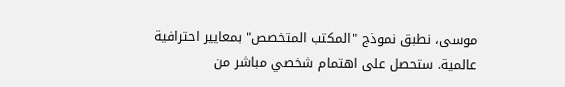موسى، نطبق نموذج "المكتب المتخصص" بمعايير احترافية عالمية. ستحصل على اهتمام شخصي مباشر من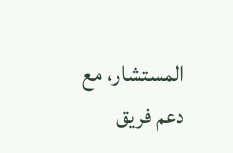المستشار، مع دعم فريق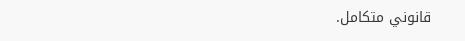قانوني متكامل.